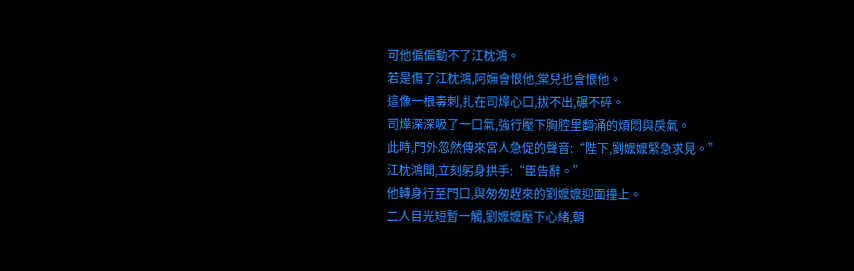可他偏偏動不了江枕鴻。
若是傷了江枕鴻,阿嫵會恨他,棠兒也會恨他。
這像一根毒刺,扎在司燁心口,拔不出,碾不碎。
司燁深深吸了一口氣,強行壓下胸腔里翻涌的煩悶與戾氣。
此時,門外忽然傳來宮人急促的聲音:“陛下,劉嬤嬤緊急求見。”
江枕鴻聞,立刻躬身拱手:“臣告辭。”
他轉身行至門口,與匆匆趕來的劉嬤嬤迎面撞上。
二人目光短暫一觸,劉嬤嬤壓下心緒,朝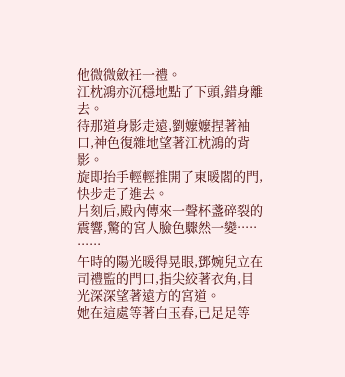他微微斂衽一禮。
江枕鴻亦沉穩地點了下頭,錯身離去。
待那道身影走遠,劉嬤嬤捏著袖口,神色復雜地望著江枕鴻的背影。
旋即抬手輕輕推開了東暖閣的門,快步走了進去。
片刻后,殿內傳來一聲杯盞碎裂的震響,驚的宮人臉色驟然一變·····
······
午時的陽光暖得晃眼,鄧婉兒立在司禮監的門口,指尖絞著衣角,目光深深望著遠方的宮道。
她在這處等著白玉春,已足足等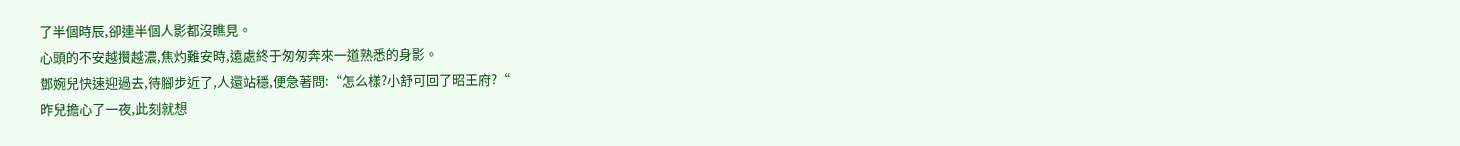了半個時辰,卻連半個人影都沒瞧見。
心頭的不安越攢越濃,焦灼難安時,遠處終于匆匆奔來一道熟悉的身影。
鄧婉兒快速迎過去,待腳步近了,人還站穩,便急著問:“怎么樣?小舒可回了昭王府?“
昨兒擔心了一夜,此刻就想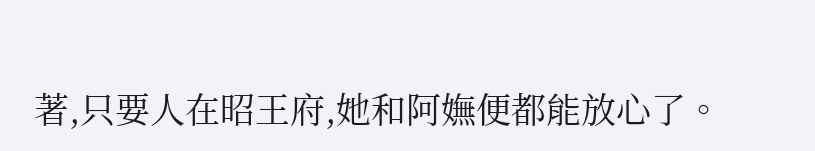著,只要人在昭王府,她和阿嫵便都能放心了。